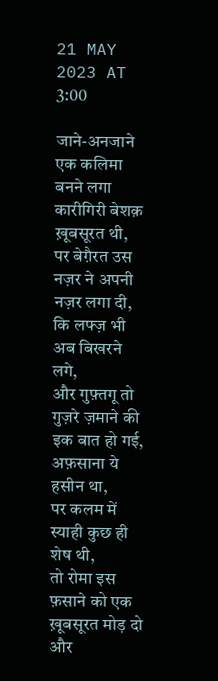21 MAY 2023 AT 3:00

जाने-अनजाने एक कलिमा बनने लगा
कारीगिरी बेशक़ ख़ूबसूरत थी,
पर बेग़ैरत उस नज़र ने अपनी नज़र लगा दी,
कि लफ्ज़ भी अब बिखरने लगे,
और गुफ़्तगू तो गुज़रे ज़माने की इक बात हो गई,
अफ़साना ये हसीन था,
पर कलम में स्याही कुछ ही शेष थी,
तो रोमा इस फ़साने को एक ख़ूबसूरत मोड़ दो
और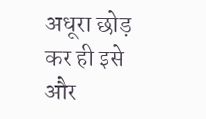अधूरा छोड़ कर ही इसे और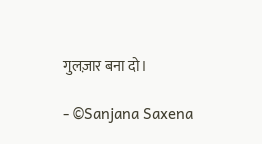गुलज़ार बना दो।

- ©Sanjana Saxena